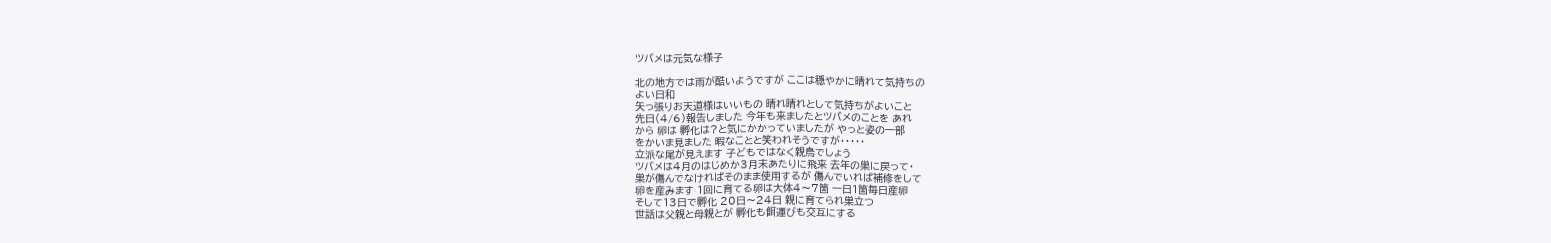ツバメは元気な様子

北の地方では雨が酷いようですが ここは穏やかに晴れて気持ちの
よい日和
矢っ張りお天道様はいいもの 晴れ晴れとして気持ちがよいこと
先日(4/6)報告しました 今年も来ましたとツバメのことを あれ
から 卵は 孵化は?と気にかかっていましたが やっと姿の一部
をかいま見ました 暇なことと笑われそうですが・・・・・
立派な尾が見えます 子どもではなく親鳥でしょう
ツバメは4月のはじめか3月末あたりに飛来 去年の巣に戻って・
巣が傷んでなければそのまま使用するが 傷んでいれば補修をして
卵を産みます 1回に育てる卵は大体4〜7箇 一日1箇毎日産卵
そして13日で孵化 20日〜24日 親に育てられ巣立つ
世話は父親と母親とが 孵化も餌運びも交互にする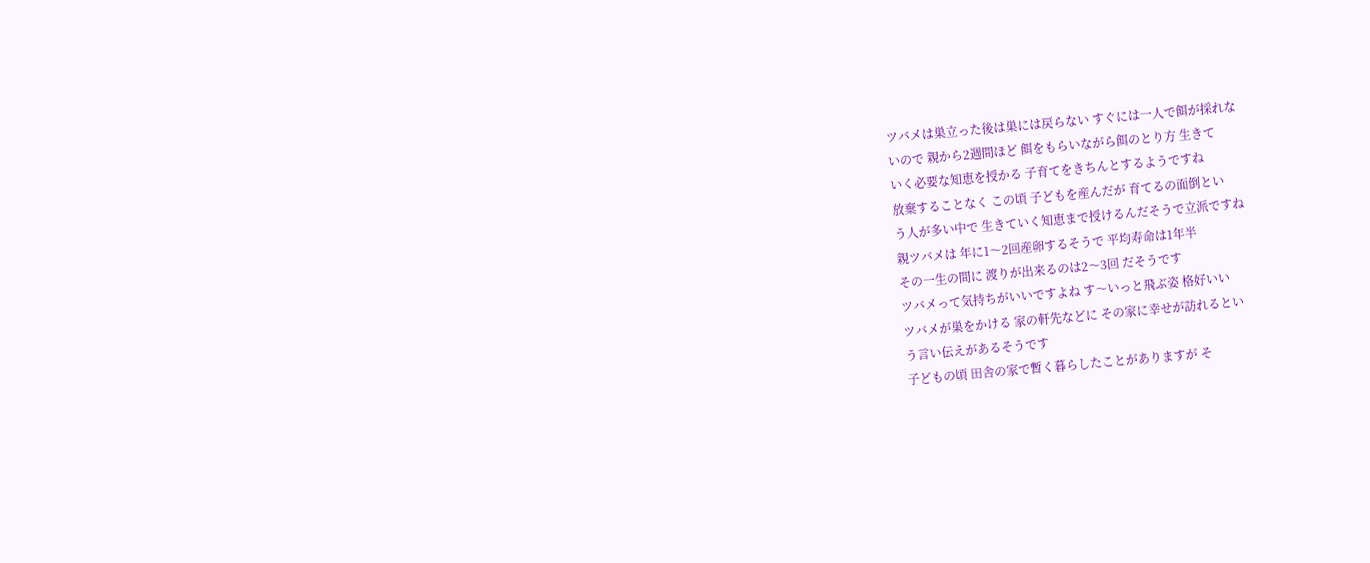ツバメは巣立った後は巣には戻らない すぐには一人で餌が採れな
いので 親から2週間ほど 餌をもらいながら餌のとり方 生きて
いく必要な知恵を授かる 子育てをきちんとするようですね
放棄することなく この頃 子どもを産んだが 育てるの面倒とい
う人が多い中で 生きていく知恵まで授けるんだそうで立派ですね
親ツバメは 年に1〜2回産卵するそうで 平均寿命は1年半
その一生の間に 渡りが出来るのは2〜3回 だそうです
ツバメって気持ちがいいですよね す〜いっと飛ぶ姿 格好いい
ツバメが巣をかける 家の軒先などに その家に幸せが訪れるとい
う言い伝えがあるそうです
子どもの頃 田舎の家で暫く暮らしたことがありますが そ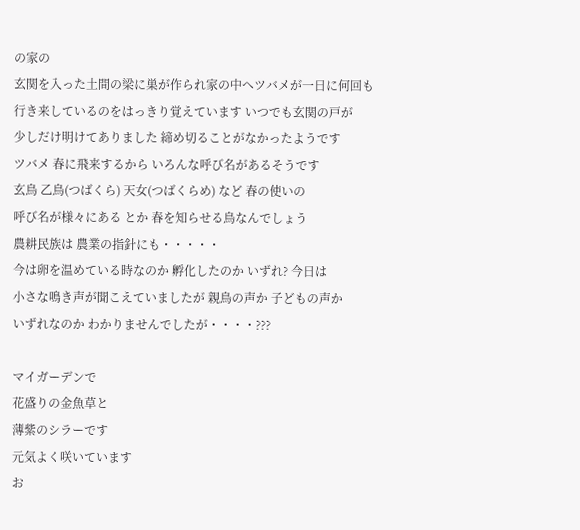の家の
玄関を入った土間の梁に巣が作られ家の中へツバメが一日に何回も
行き来しているのをはっきり覚えています いつでも玄関の戸が
少しだけ明けてありました 締め切ることがなかったようです
ツバメ 春に飛来するから いろんな呼び名があるそうです
玄鳥 乙鳥(つばくら) 天女(つばくらめ) など 春の使いの
呼び名が様々にある とか 春を知らせる鳥なんでしょう
農耕民族は 農業の指針にも・・・・・
今は卵を温めている時なのか 孵化したのか いずれ? 今日は
小さな鳴き声が聞こえていましたが 親鳥の声か 子どもの声か
いずれなのか わかりませんでしたが・・・・???

マイガーデンで
花盛りの金魚草と
薄紫のシラーです
元気よく咲いています
お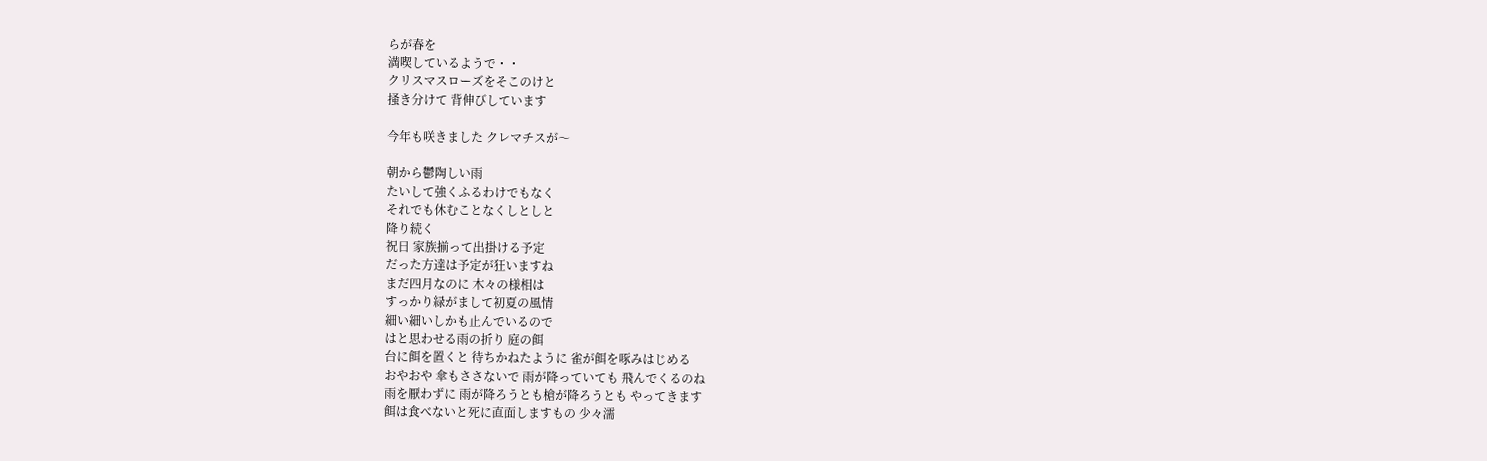らが春を
満喫しているようで・・
クリスマスローズをそこのけと
掻き分けて 背伸びしています

今年も咲きました クレマチスが〜

朝から鬱陶しい雨
たいして強くふるわけでもなく
それでも休むことなくしとしと
降り続く
祝日 家族揃って出掛ける予定
だった方達は予定が狂いますね
まだ四月なのに 木々の様相は
すっかり緑がまして初夏の風情
細い細いしかも止んでいるので
はと思わせる雨の折り 庭の餌
台に餌を置くと 待ちかねたように 雀が餌を啄みはじめる
おやおや 傘もささないで 雨が降っていても 飛んでくるのね
雨を厭わずに 雨が降ろうとも槍が降ろうとも やってきます
餌は食べないと死に直面しますもの 少々濡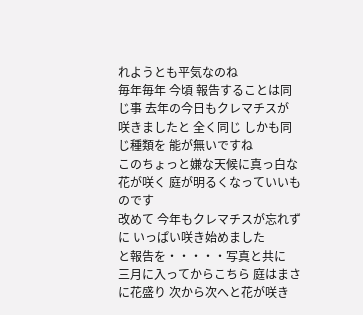れようとも平気なのね
毎年毎年 今頃 報告することは同じ事 去年の今日もクレマチスが
咲きましたと 全く同じ しかも同じ種類を 能が無いですね
このちょっと嫌な天候に真っ白な花が咲く 庭が明るくなっていいも
のです
改めて 今年もクレマチスが忘れずに いっぱい咲き始めました
と報告を・・・・・写真と共に
三月に入ってからこちら 庭はまさに花盛り 次から次へと花が咲き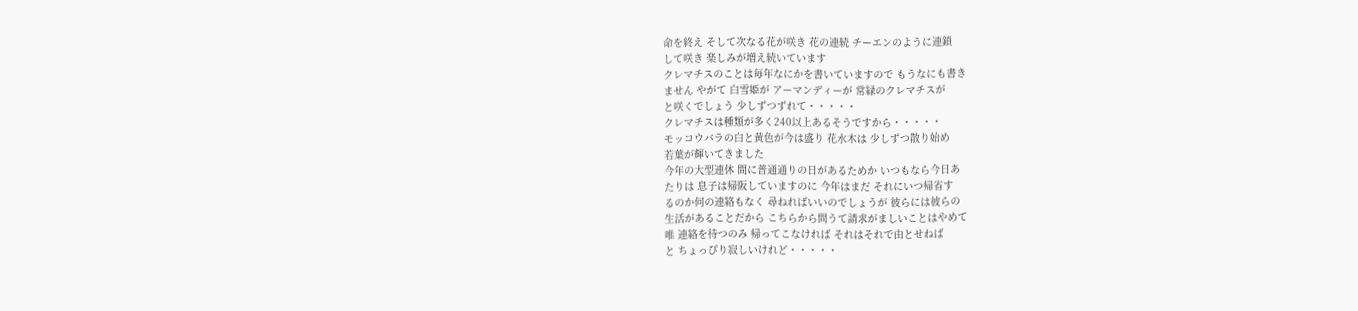命を終え そして次なる花が咲き 花の連続 チーエンのように連鎖
して咲き 楽しみが増え続いています
クレマチスのことは毎年なにかを書いていますので もうなにも書き
ません やがて 白雪姫が アーマンディーが 常緑のクレマチスが
と咲くでしょう 少しずつずれて・・・・・
クレマチスは種類が多く240以上あるそうですから・・・・・
モッコウバラの白と黄色が今は盛り 花水木は 少しずつ散り始め
若葉が輝いてきました
今年の大型連休 間に普通通りの日があるためか いつもなら今日あ
たりは 息子は帰阪していますのに 今年はまだ それにいつ帰省す
るのか何の連絡もなく 尋ねればいいのでしょうが 彼らには彼らの
生活があることだから こちらから問うて請求がましいことはやめて
唯 連絡を待つのみ 帰ってこなければ それはそれで由とせねば
と ちょっぴり寂しいけれど・・・・・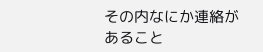その内なにか連絡があること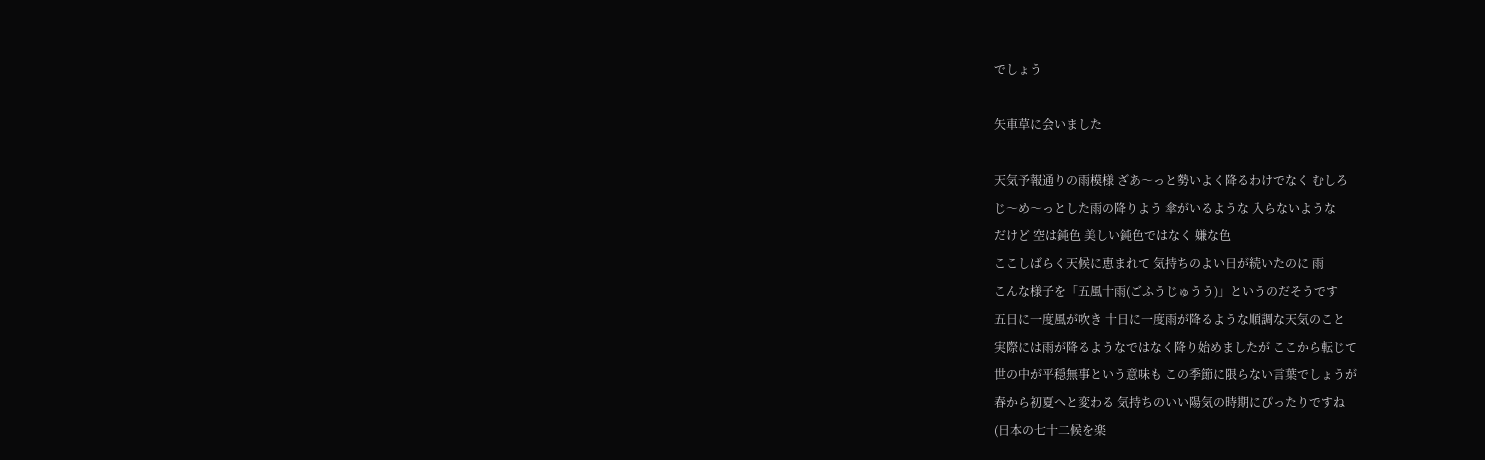でしょう

矢車草に会いました

天気予報通りの雨模様 ざあ〜っと勢いよく降るわけでなく むしろ
じ〜め〜っとした雨の降りよう 傘がいるような 入らないような
だけど 空は鈍色 美しい鈍色ではなく 嫌な色
ここしばらく天候に恵まれて 気持ちのよい日が続いたのに 雨
こんな様子を「五風十雨(ごふうじゅうう)」というのだそうです
五日に一度風が吹き 十日に一度雨が降るような順調な天気のこと
実際には雨が降るようなではなく降り始めましたが ここから転じて
世の中が平穏無事という意味も この季節に限らない言葉でしょうが
春から初夏へと変わる 気持ちのいい陽気の時期にぴったりですね
(日本の七十二候を楽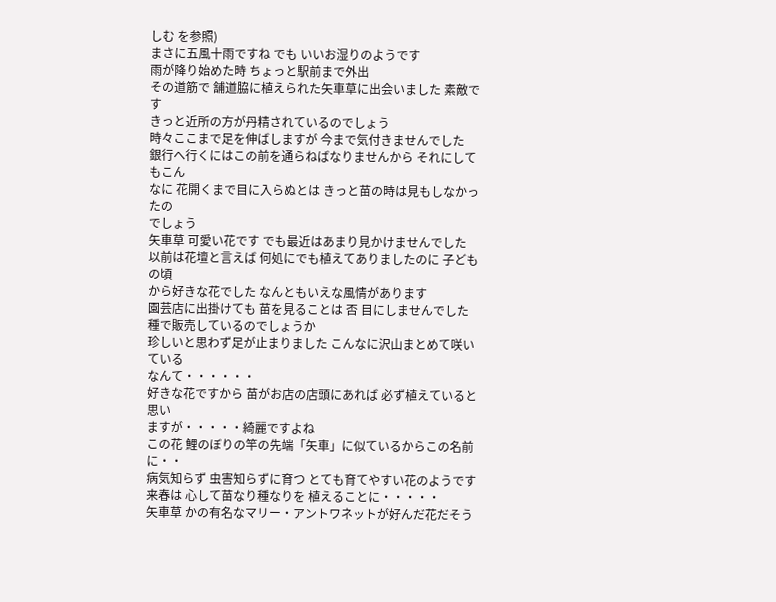しむ を参照)
まさに五風十雨ですね でも いいお湿りのようです
雨が降り始めた時 ちょっと駅前まで外出
その道筋で 舗道脇に植えられた矢車草に出会いました 素敵です
きっと近所の方が丹精されているのでしょう
時々ここまで足を伸ばしますが 今まで気付きませんでした
銀行へ行くにはこの前を通らねばなりませんから それにしてもこん
なに 花開くまで目に入らぬとは きっと苗の時は見もしなかったの
でしょう
矢車草 可愛い花です でも最近はあまり見かけませんでした
以前は花壇と言えば 何処にでも植えてありましたのに 子どもの頃
から好きな花でした なんともいえな風情があります
園芸店に出掛けても 苗を見ることは 否 目にしませんでした
種で販売しているのでしょうか
珍しいと思わず足が止まりました こんなに沢山まとめて咲いている
なんて・・・・・・
好きな花ですから 苗がお店の店頭にあれば 必ず植えていると思い
ますが・・・・・綺麗ですよね
この花 鯉のぼりの竿の先端「矢車」に似ているからこの名前に・・
病気知らず 虫害知らずに育つ とても育てやすい花のようです
来春は 心して苗なり種なりを 植えることに・・・・・
矢車草 かの有名なマリー・アントワネットが好んだ花だそう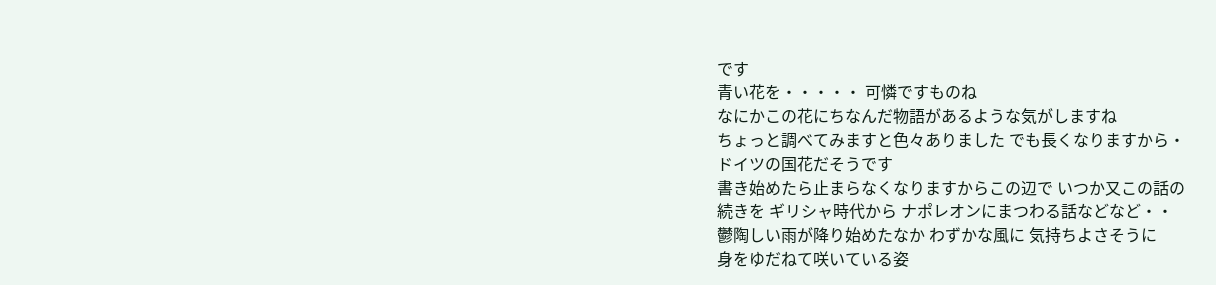です
青い花を・・・・・ 可憐ですものね
なにかこの花にちなんだ物語があるような気がしますね
ちょっと調べてみますと色々ありました でも長くなりますから・
ドイツの国花だそうです
書き始めたら止まらなくなりますからこの辺で いつか又この話の
続きを ギリシャ時代から ナポレオンにまつわる話などなど・・
鬱陶しい雨が降り始めたなか わずかな風に 気持ちよさそうに
身をゆだねて咲いている姿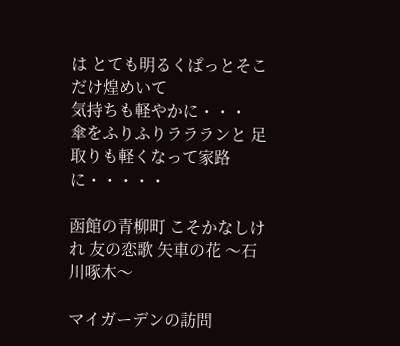は とても明るくぱっとそこだけ煌めいて
気持ちも軽やかに・・・
傘をふりふりララランと 足取りも軽くなって家路に・・・・・

函館の青柳町 こそかなしけれ 友の恋歌 矢車の花 〜石川啄木〜

マイガーデンの訪問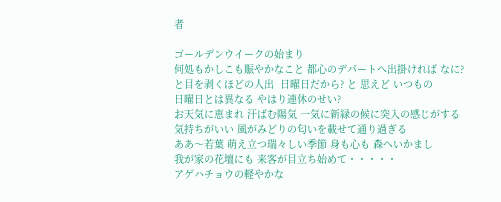者

ゴールデンウイークの始まり
何処もかしこも賑やかなこと 都心のデパートへ出掛ければ なに?
と目を剥くほどの人出  日曜日だから? と 思えど いつもの
日曜日とは異なる やはり連休のせい?
お天気に恵まれ 汗ばむ陽気 一気に新緑の候に突入の感じがする
気持ちがいい 風がみどりの匂いを載せて通り過ぎる
ああ〜若葉 萌え立つ瑞々しい季節 身も心も 森へいかまし
我が家の花壇にも 来客が目立ち始めて・・・・・
アゲハチョウの軽やかな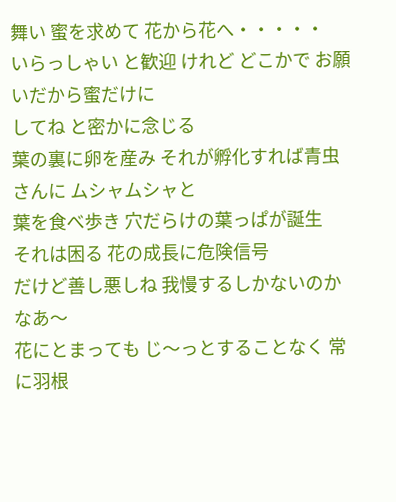舞い 蜜を求めて 花から花へ・・・・・
いらっしゃい と歓迎 けれど どこかで お願いだから蜜だけに
してね と密かに念じる
葉の裏に卵を産み それが孵化すれば青虫さんに ムシャムシャと
葉を食べ歩き 穴だらけの葉っぱが誕生
それは困る 花の成長に危険信号
だけど善し悪しね 我慢するしかないのかなあ〜
花にとまっても じ〜っとすることなく 常に羽根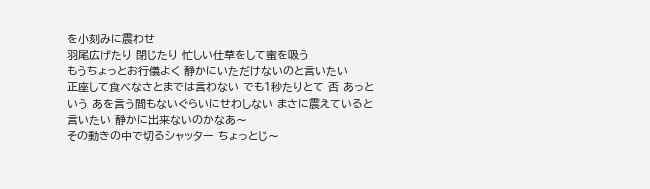を小刻みに震わせ
羽尾広げたり 閉じたり 忙しい仕草をして蜜を吸う
もうちょっとお行儀よく 静かにいただけないのと言いたい
正座して食べなさとまでは言わない でも1秒たりとて 否 あっと
いう あを言う間もないぐらいにせわしない まさに震えていると
言いたい 静かに出来ないのかなあ〜
その動きの中で切るシャッター ちょっとじ〜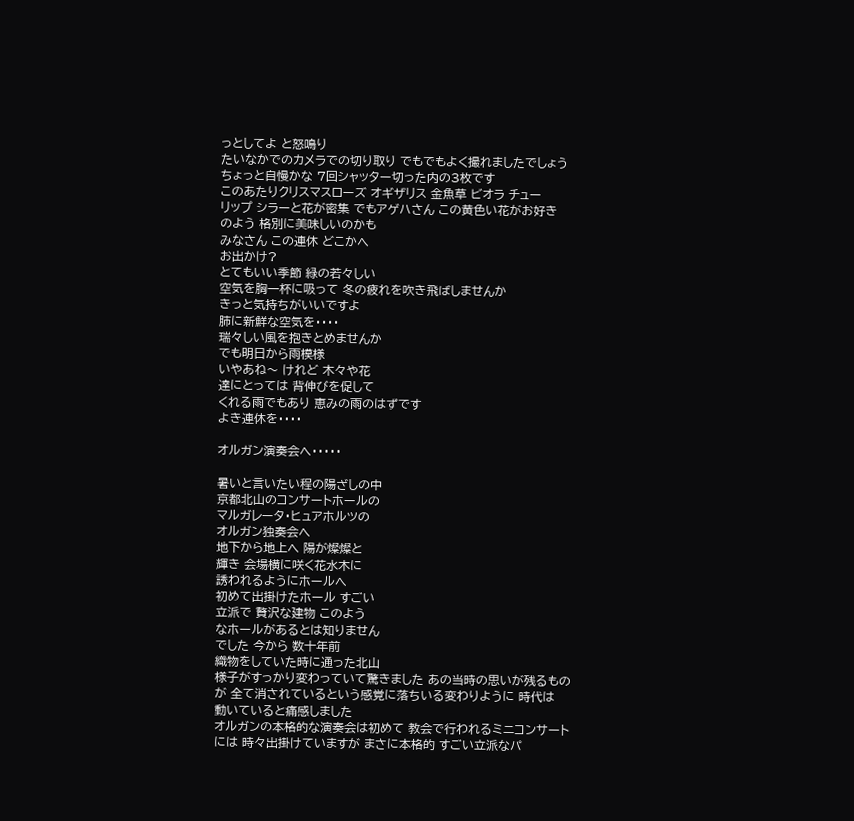っとしてよ と怒鳴り
たいなかでのカメラでの切り取り でもでもよく撮れましたでしょう
ちょっと自慢かな 7回シャッター切った内の3枚です
このあたりクリスマスローズ オギザリス 金魚草 ビオラ チュー
リップ シラーと花が密集 でもアゲハさん この黄色い花がお好き
のよう 格別に美味しいのかも
みなさん この連休 どこかへ
お出かけ?
とてもいい季節 緑の若々しい
空気を胸一杯に吸って 冬の疲れを吹き飛ばしませんか
きっと気持ちがいいですよ
肺に新鮮な空気を・・・・
瑞々しい風を抱きとめませんか
でも明日から雨模様
いやあね〜 けれど 木々や花
達にとっては 背伸びを促して
くれる雨でもあり 恵みの雨のはずです
よき連休を・・・・

オルガン演奏会へ・・・・・

暑いと言いたい程の陽ざしの中
京都北山のコンサートホールの
マルガレータ・ヒュアホルツの
オルガン独奏会へ
地下から地上へ 陽が燦燦と
輝き 会場横に咲く花水木に
誘われるようにホールへ
初めて出掛けたホール すごい
立派で 贅沢な建物 このよう
なホールがあるとは知りません
でした 今から 数十年前
織物をしていた時に通った北山
様子がすっかり変わっていて驚きました あの当時の思いが残るもの
が 全て消されているという感覚に落ちいる変わりように 時代は
動いていると痛感しました
オルガンの本格的な演奏会は初めて 教会で行われるミニコンサート
には 時々出掛けていますが まさに本格的 すごい立派なパ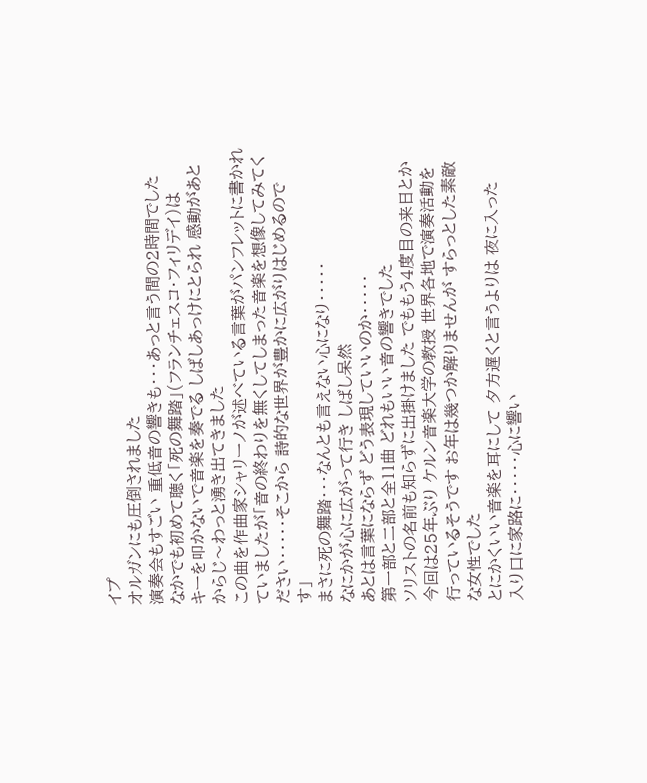イプ
オルガンにも圧倒されました
演奏会もすごい 重低音の響きも・・・あっと言う間の2時間でした
なかでも初めて聴く「死の舞踏」(フランチェスコ・フィリデイ)は
キーを叩かないで音楽を奏でる しばしあっけにとられ 感動があと
からじ〜わっと湧き出てきました
この曲を作曲家シャリーノが述べている言葉がパンフレットに書かれ
ていましたが「音の終わりを無くしてしまった音楽を想像してみてく
ださい・・・・・そこから 詩的な世界が豊かに広がりはじめるので
す」
まさに死の舞踏・・・なんとも言えない心になり・・・・・
なにかが心に広がって行き しばし呆然
あとは言葉にならず どう表現していいのか・・・・・
第一部と二部と全11曲 どれもいい音の響きでした
ソリストの名前も知らずに出掛けました でももう4度目の来日とか
今回は25年ぶり ケルン音楽大学の教授 世界各地で演奏活動を
行っているそうです お年は幾つか解りませんが すらっとした素敵
な女性でした
とにかくいい音楽を耳にして 夕方遅くと言うよりは 夜に入った
入り口に家路に・・・・・心に響い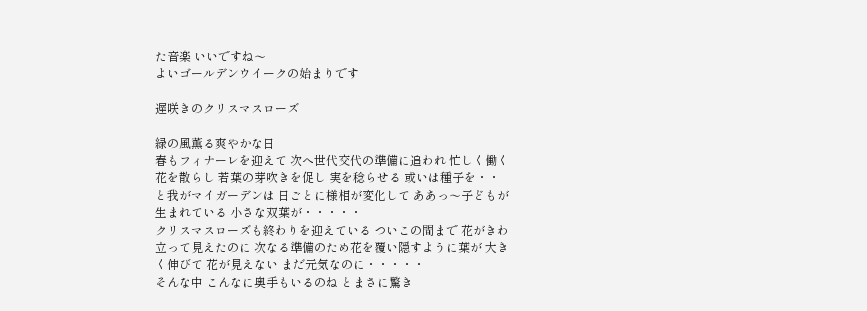た音楽 いいですね〜
よいゴールデンウイークの始まりです

遅咲きのクリスマスローズ

緑の風薫る爽やかな日
春もフィナーレを迎えて 次へ世代交代の準備に追われ 忙しく働く
花を散らし 若葉の芽吹きを促し 実を稔らせる 或いは種子を・・
と我がマイガーデンは 日ごとに様相が変化して ああっ〜子どもが
生まれている 小さな双葉が・・・・・
クリスマスローズも終わりを迎えている ついこの間まで 花がきわ
立って見えたのに 次なる準備のため花を覆い隠すように葉が 大き
く伸びて 花が見えない まだ元気なのに・・・・・
そんな中 こんなに奥手もいるのね とまさに驚き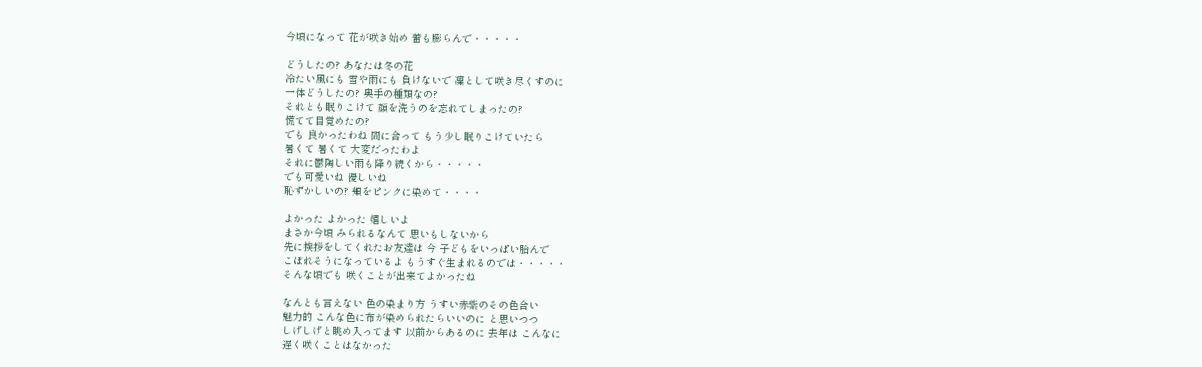今頃になって 花が咲き始め 蕾も膨らんで・・・・・

どうしたの? あなたは冬の花
冷たい風にも 雪や雨にも 負けないで 凜として咲き尽くすのに
一体どうしたの? 奥手の種類なの?
それとも眠りこけて 顔を洗うのを忘れてしまったの?
慌てて目覚めたの?
でも 良かったわね 間に合って もう少し眠りこけていたら
暑くて 暑くて 大変だったわよ
それに鬱陶しい雨も降り続くから・・・・・
でも可愛いね 優しいね
恥ずかしいの? 頬をピンクに染めて・・・・

よかった よかった 嬉しいよ
まさか今頃 みられるなんて 思いもしないから
先に挨拶をしてくれたお友達は 今 子どもをいっぱい胎んで
こぼれそうになっているよ もうすぐ生まれるのでは・・・・・
そんな頃でも 咲くことが出来てよかったね

なんとも言えない 色の染まり方 うすい赤紫のその色合い
魅力的 こんな色に布が染められたらいいのに と思いつつ
しげしげと眺め入ってます 以前からあるのに 去年は こんなに
遅く咲くことはなかった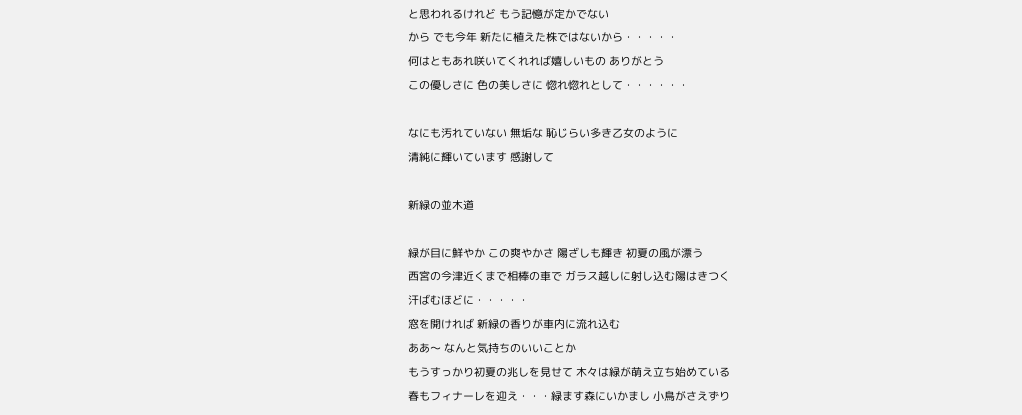と思われるけれど もう記憶が定かでない
から でも今年 新たに植えた株ではないから・・・・・
何はともあれ咲いてくれれば嬉しいもの ありがとう
この優しさに 色の美しさに 惚れ惚れとして・・・・・・

なにも汚れていない 無垢な 恥じらい多き乙女のように
清純に輝いています 感謝して

新緑の並木道

緑が目に鮮やか この爽やかさ 陽ざしも輝き 初夏の風が漂う
西宮の今津近くまで相棒の車で ガラス越しに射し込む陽はきつく
汗ばむほどに・・・・・
窓を開ければ 新緑の香りが車内に流れ込む
ああ〜 なんと気持ちのいいことか
もうすっかり初夏の兆しを見せて 木々は緑が萌え立ち始めている
春もフィナーレを迎え・・・緑ます森にいかまし 小鳥がさえずり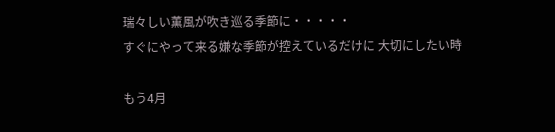瑞々しい薫風が吹き巡る季節に・・・・・
すぐにやって来る嫌な季節が控えているだけに 大切にしたい時

もう4月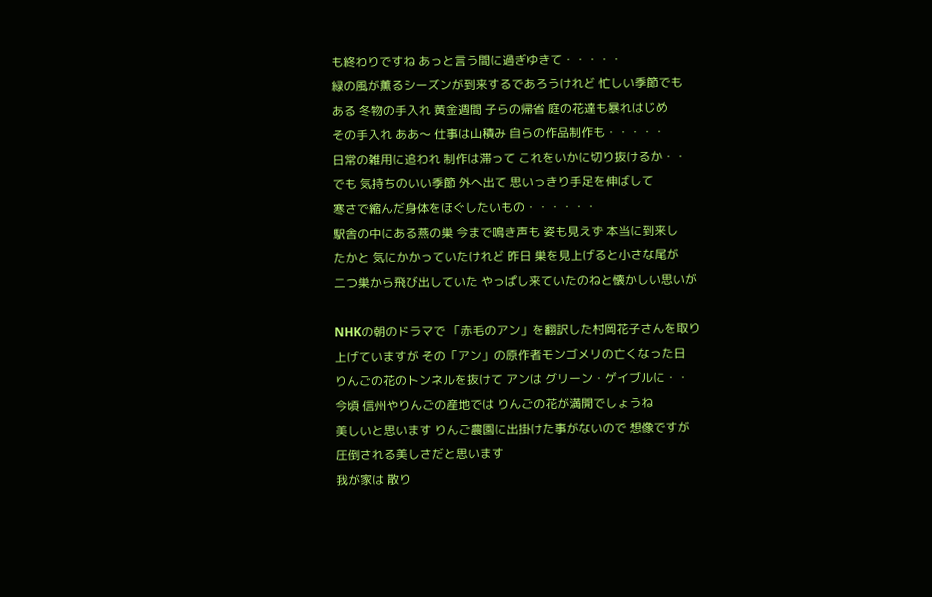も終わりですね あっと言う間に過ぎゆきて・・・・・
緑の風が薫るシーズンが到来するであろうけれど 忙しい季節でも
ある 冬物の手入れ 黄金週間 子らの帰省 庭の花達も暴れはじめ
その手入れ ああ〜 仕事は山積み 自らの作品制作も・・・・・
日常の雑用に追われ 制作は滞って これをいかに切り抜けるか・・
でも 気持ちのいい季節 外へ出て 思いっきり手足を伸ばして
寒さで縮んだ身体をほぐしたいもの・・・・・・
駅舎の中にある燕の巣 今まで鳴き声も 姿も見えず 本当に到来し
たかと 気にかかっていたけれど 昨日 巣を見上げると小さな尾が
二つ巣から飛び出していた やっぱし来ていたのねと懐かしい思いが

NHKの朝のドラマで 「赤毛のアン」を翻訳した村岡花子さんを取り
上げていますが その「アン」の原作者モンゴメリの亡くなった日
りんごの花のトンネルを抜けて アンは グリーン・ゲイブルに・・
今頃 信州やりんごの産地では りんごの花が満開でしょうね
美しいと思います りんご農園に出掛けた事がないので 想像ですが
圧倒される美しさだと思います
我が家は 散り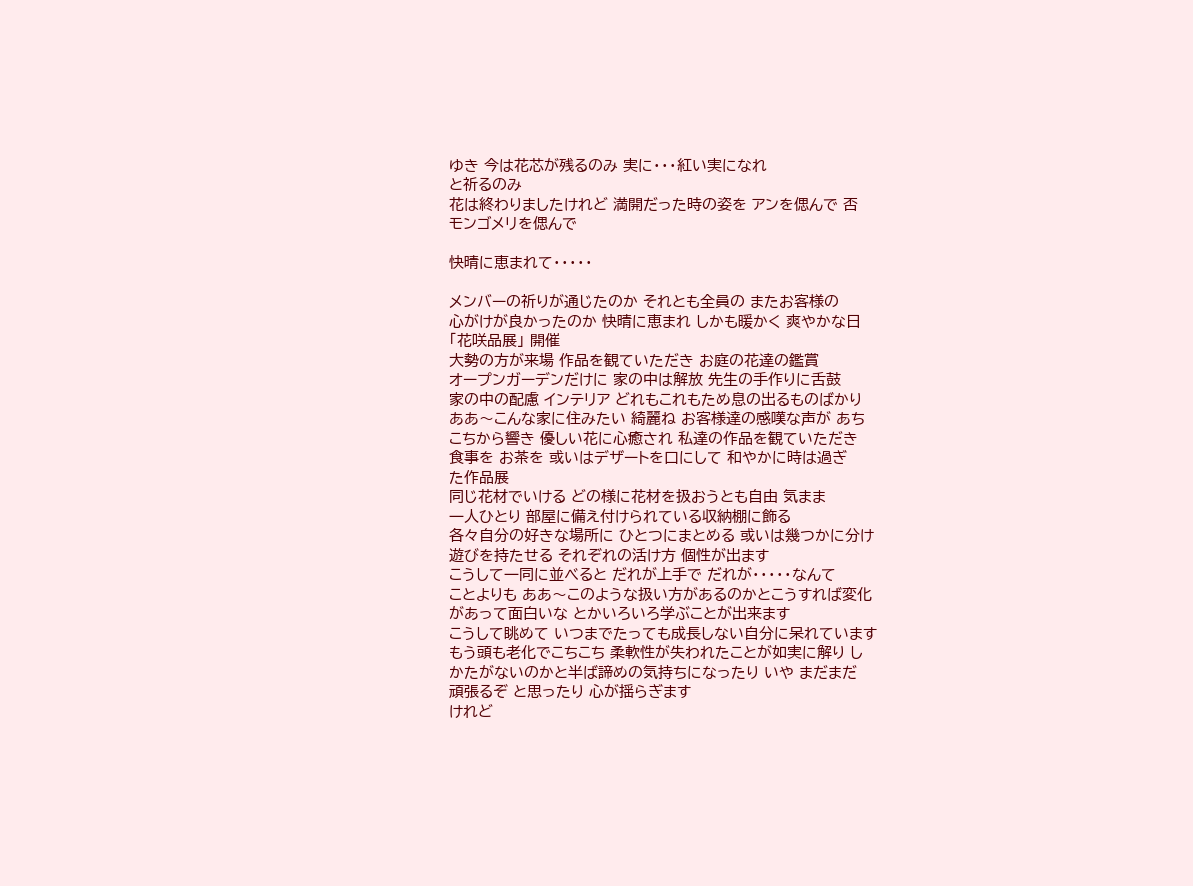ゆき 今は花芯が残るのみ 実に・・・紅い実になれ
と祈るのみ
花は終わりましたけれど 満開だった時の姿を アンを偲んで 否
モンゴメリを偲んで

快晴に恵まれて・・・・・

メンバーの祈りが通じたのか それとも全員の またお客様の
心がけが良かったのか 快晴に恵まれ しかも暖かく 爽やかな日
「花咲品展」 開催
大勢の方が来場 作品を観ていただき お庭の花達の鑑賞
オープンガーデンだけに 家の中は解放 先生の手作りに舌鼓
家の中の配慮 インテリア どれもこれもため息の出るものばかり
ああ〜こんな家に住みたい 綺麗ね お客様達の感嘆な声が あち
こちから響き 優しい花に心癒され 私達の作品を観ていただき
食事を お茶を 或いはデザートを口にして 和やかに時は過ぎ
た作品展
同じ花材でいける どの様に花材を扱おうとも自由 気まま
一人ひとり 部屋に備え付けられている収納棚に飾る
各々自分の好きな場所に ひとつにまとめる 或いは幾つかに分け
遊びを持たせる それぞれの活け方 個性が出ます
こうして一同に並べると だれが上手で だれが・・・・・なんて
ことよりも ああ〜このような扱い方があるのかとこうすれば変化
があって面白いな とかいろいろ学ぶことが出来ます
こうして眺めて いつまでたっても成長しない自分に呆れています
もう頭も老化でこちこち 柔軟性が失われたことが如実に解り し
かたがないのかと半ば諦めの気持ちになったり いや まだまだ
頑張るぞ と思ったり 心が揺らぎます
けれど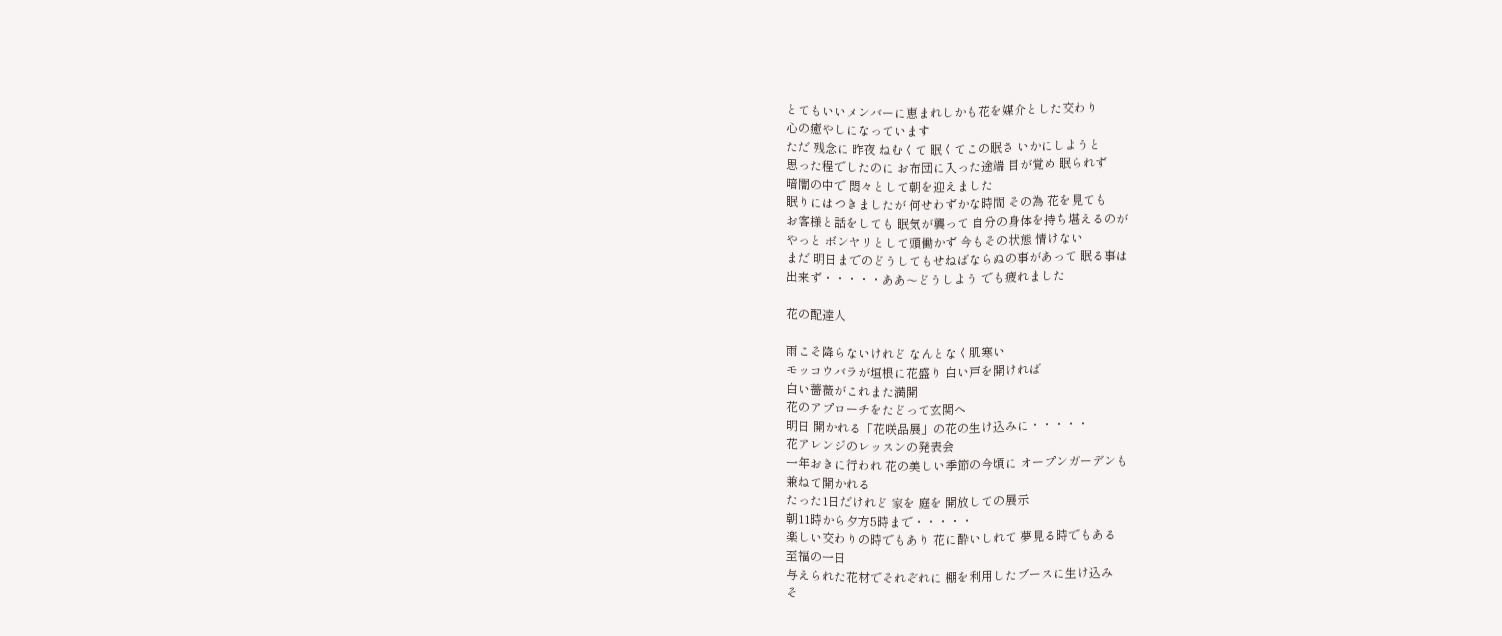とてもいいメンバーに恵まれしかも花を媒介とした交わり
心の癒やしになっています
ただ 残念に 昨夜 ねむくて 眠くてこの眠さ いかにしようと
思った程でしたのに お布団に入った途端 目が覚め 眠られず
暗闇の中で 悶々として朝を迎えました
眠りにはつきましたが 何せわずかな時間 その為 花を見ても
お客様と話をしても 眠気が襲って 自分の身体を持ち堪えるのが
やっと ボンヤリとして頭働かず 今もその状態 情けない
まだ 明日までのどうしてもせねばならぬの事があって 眠る事は
出来ず・・・・・ああ〜どうしよう でも疲れました

花の配達人

雨こそ降らないけれど なんとなく肌寒い
モッコウバラが垣根に花盛り 白い戸を開ければ
白い薔薇がこれまた満開
花のアプローチをたどって玄関へ
明日 開かれる「花咲品展」の花の生け込みに・・・・・
花アレンジのレッスンの発表会
一年おきに行われ 花の美しい季節の今頃に オープンガーデンも
兼ねて開かれる
たった1日だけれど 家を 庭を 開放しての展示
朝11時から夕方5時まで・・・・・
楽しい交わりの時でもあり 花に酔いしれて 夢見る時でもある
至福の一日
与えられた花材でそれぞれに 棚を利用したブースに生け込み
そ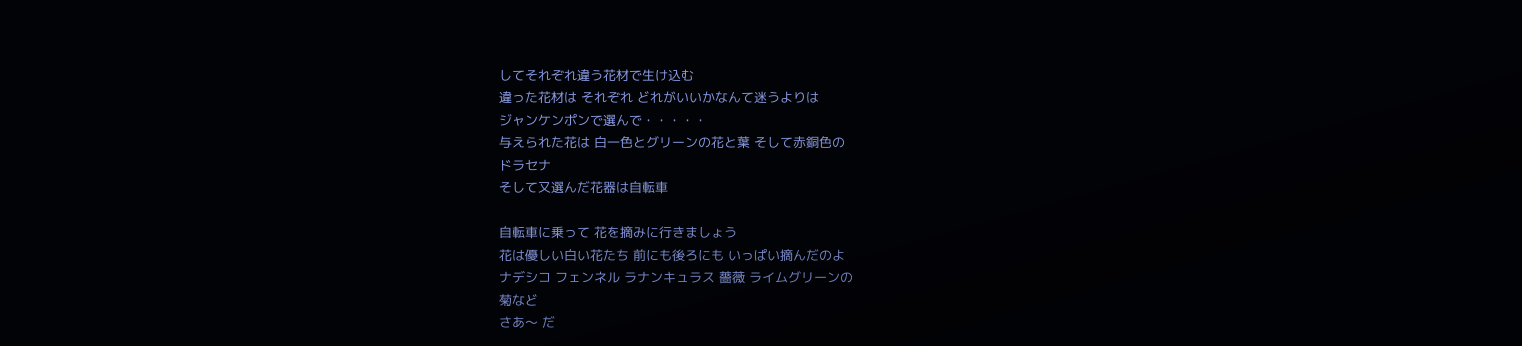してそれぞれ違う花材で生け込む
違った花材は それぞれ どれがいいかなんて迷うよりは
ジャンケンポンで選んで・・・・・
与えられた花は 白一色とグリーンの花と葉 そして赤銅色の
ドラセナ
そして又選んだ花器は自転車

自転車に乗って 花を摘みに行きましょう
花は優しい白い花たち 前にも後ろにも いっぱい摘んだのよ
ナデシコ フェンネル ラナンキュラス 薔薇 ライムグリーンの
菊など
さあ〜 だ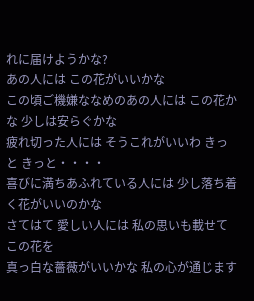れに届けようかな?
あの人には この花がいいかな
この頃ご機嫌ななめのあの人には この花かな 少しは安らぐかな
疲れ切った人には そうこれがいいわ きっと きっと・・・・
喜びに満ちあふれている人には 少し落ち着く花がいいのかな
さてはて 愛しい人には 私の思いも載せてこの花を
真っ白な薔薇がいいかな 私の心が通じます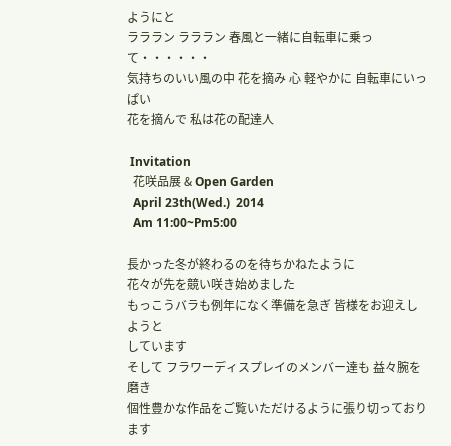ようにと
ラララン ラララン 春風と一緒に自転車に乗って・・・・・・
気持ちのいい風の中 花を摘み 心 軽やかに 自転車にいっぱい
花を摘んで 私は花の配達人

 Invitation
  花咲品展 & Open Garden
  April 23th(Wed.)  2014
  Am 11:00~Pm5:00

長かった冬が終わるのを待ちかねたように
花々が先を競い咲き始めました
もっこうバラも例年になく準備を急ぎ 皆様をお迎えしようと
しています
そして フラワーディスプレイのメンバー達も 益々腕を磨き
個性豊かな作品をご覧いただけるように張り切っております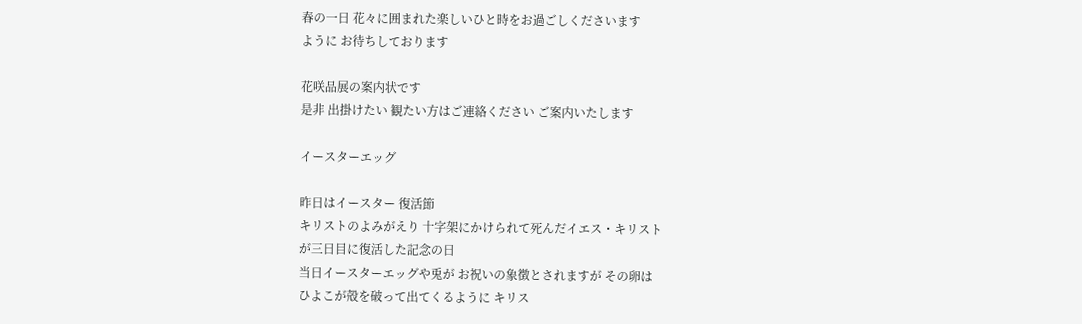春の一日 花々に囲まれた楽しいひと時をお過ごしくださいます
ように お待ちしております

花咲品展の案内状です
是非 出掛けたい 観たい方はご連絡ください ご案内いたします

イースターエッグ

昨日はイースター 復活節
キリストのよみがえり 十字架にかけられて死んだイエス・キリスト
が三日目に復活した記念の日
当日イースターエッグや兎が お祝いの象徴とされますが その卵は
ひよこが殻を破って出てくるように キリス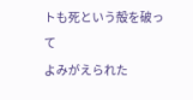トも死という殻を破って
よみがえられた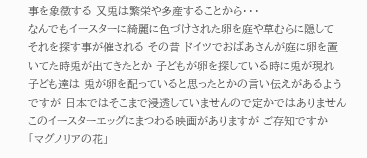事を象徴する 又兎は繁栄や多産することから・・・
なんでもイースターに綺麗に色づけされた卵を庭や草むらに隠して
それを探す事が催される その昔 ドイツでおばあさんが庭に卵を置
いてた時兎が出てきたとか 子どもが卵を探している時に兎が現れ
子ども達は 兎が卵を配っていると思ったとかの言い伝えがあるよう
ですが 日本ではそこまで浸透していませんので定かではありません
このイースターエッグにまつわる映画がありますが ご存知ですか
「マグノリアの花」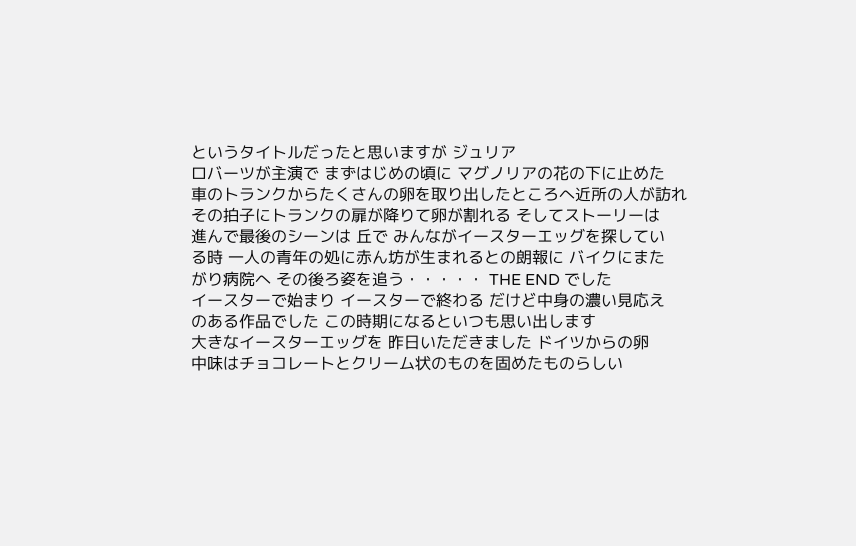というタイトルだったと思いますが ジュリア
ロバーツが主演で まずはじめの頃に マグノリアの花の下に止めた
車のトランクからたくさんの卵を取り出したところへ近所の人が訪れ
その拍子にトランクの扉が降りて卵が割れる そしてストーリーは
進んで最後のシーンは 丘で みんながイースターエッグを探してい
る時 一人の青年の処に赤ん坊が生まれるとの朗報に バイクにまた
がり病院へ その後ろ姿を追う・・・・・ THE END でした
イースターで始まり イースターで終わる だけど中身の濃い見応え
のある作品でした この時期になるといつも思い出します
大きなイースターエッグを 昨日いただきました ドイツからの卵
中味はチョコレートとクリーム状のものを固めたものらしい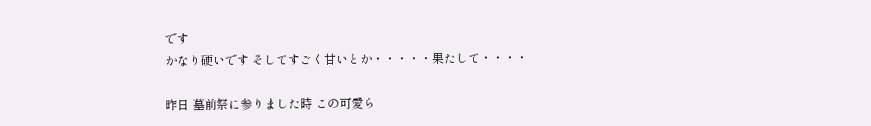です
かなり硬いです そしてすごく甘いとか・・・・・果たして・・・・

昨日 墓前祭に参りました時 この可愛ら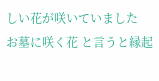しい花が咲いていました
お墓に咲く花 と言うと縁起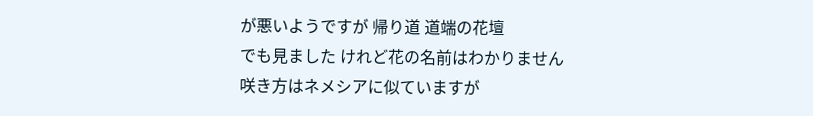が悪いようですが 帰り道 道端の花壇
でも見ました けれど花の名前はわかりません
咲き方はネメシアに似ていますが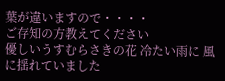葉が違いますので・・・・
ご存知の方教えてください
優しいうすむらさきの花 冷たい雨に 風に揺れていました